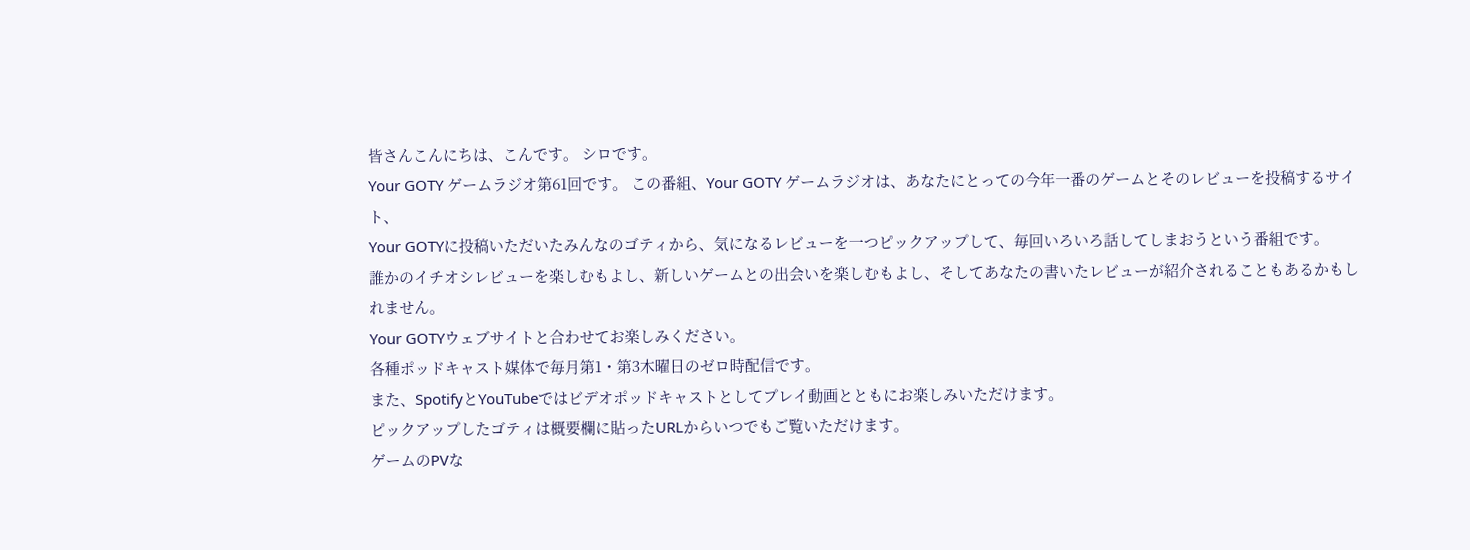皆さんこんにちは、こんです。 シロです。
Your GOTY ゲームラジオ第61回です。 この番組、Your GOTY ゲームラジオは、あなたにとっての今年一番のゲームとそのレビューを投稿するサイト、
Your GOTYに投稿いただいたみんなのゴティから、気になるレビューを一つピックアップして、毎回いろいろ話してしまおうという番組です。
誰かのイチオシレビューを楽しむもよし、新しいゲームとの出会いを楽しむもよし、そしてあなたの書いたレビューが紹介されることもあるかもしれません。
Your GOTYウェブサイトと合わせてお楽しみください。
各種ポッドキャスト媒体で毎月第1・第3木曜日のゼロ時配信です。
また、SpotifyとYouTubeではビデオポッドキャストとしてプレイ動画とともにお楽しみいただけます。
ピックアップしたゴティは概要欄に貼ったURLからいつでもご覧いただけます。
ゲームのPVな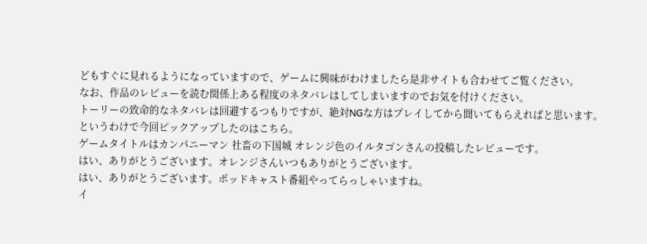どもすぐに見れるようになっていますので、ゲームに興味がわけましたら是非サイトも合わせてご覧ください。
なお、作品のレビューを読む関係上ある程度のネタバレはしてしまいますのでお気を付けください。
トーリーの致命的なネタバレは回避するつもりですが、絶対NGな方はプレイしてから聞いてもらえればと思います。
というわけで今回ピックアップしたのはこちら。
ゲームタイトルはカンパニーマン 社畜の下国城 オレンジ色のイルタゴンさんの投稿したレビューです。
はい、ありがとうございます。オレンジさんいつもありがとうございます。
はい、ありがとうございます。ポッドキャスト番組やってらっしゃいますね。
イ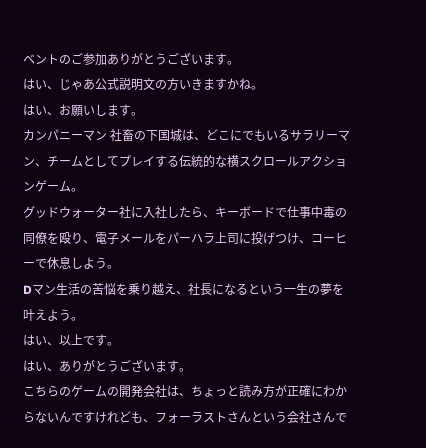ベントのご参加ありがとうございます。
はい、じゃあ公式説明文の方いきますかね。
はい、お願いします。
カンパニーマン 社畜の下国城は、どこにでもいるサラリーマン、チームとしてプレイする伝統的な横スクロールアクションゲーム。
グッドウォーター社に入社したら、キーボードで仕事中毒の同僚を殴り、電子メールをパーハラ上司に投げつけ、コーヒーで休息しよう。
Dマン生活の苦悩を乗り越え、社長になるという一生の夢を叶えよう。
はい、以上です。
はい、ありがとうございます。
こちらのゲームの開発会社は、ちょっと読み方が正確にわからないんですけれども、フォーラストさんという会社さんで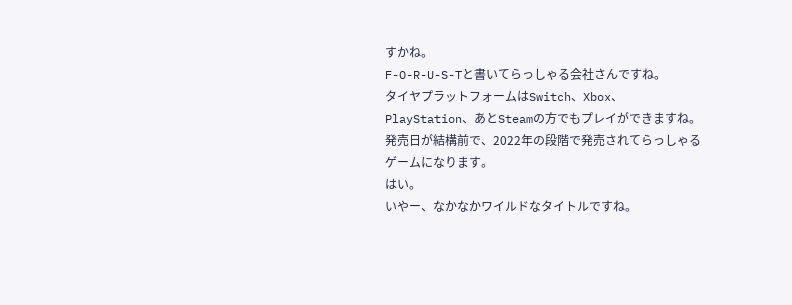すかね。
F-O-R-U-S-Tと書いてらっしゃる会社さんですね。
タイヤプラットフォームはSwitch、Xbox、PlayStation、あとSteamの方でもプレイができますね。
発売日が結構前で、2022年の段階で発売されてらっしゃるゲームになります。
はい。
いやー、なかなかワイルドなタイトルですね。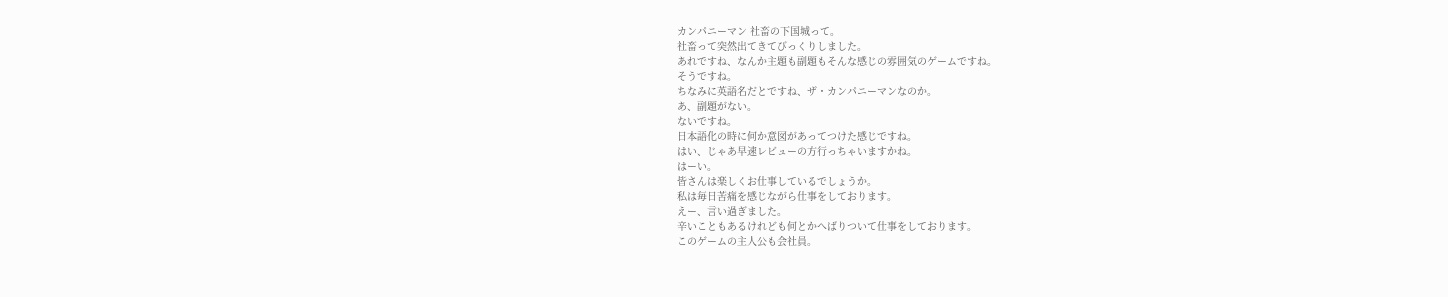カンパニーマン 社畜の下国城って。
社畜って突然出てきてびっくりしました。
あれですね、なんか主題も副題もそんな感じの雰囲気のゲームですね。
そうですね。
ちなみに英語名だとですね、ザ・カンパニーマンなのか。
あ、副題がない。
ないですね。
日本語化の時に何か意図があってつけた感じですね。
はい、じゃあ早速レビューの方行っちゃいますかね。
はーい。
皆さんは楽しくお仕事しているでしょうか。
私は毎日苦痛を感じながら仕事をしております。
えー、言い過ぎました。
辛いこともあるけれども何とかへばりついて仕事をしております。
このゲームの主人公も会社員。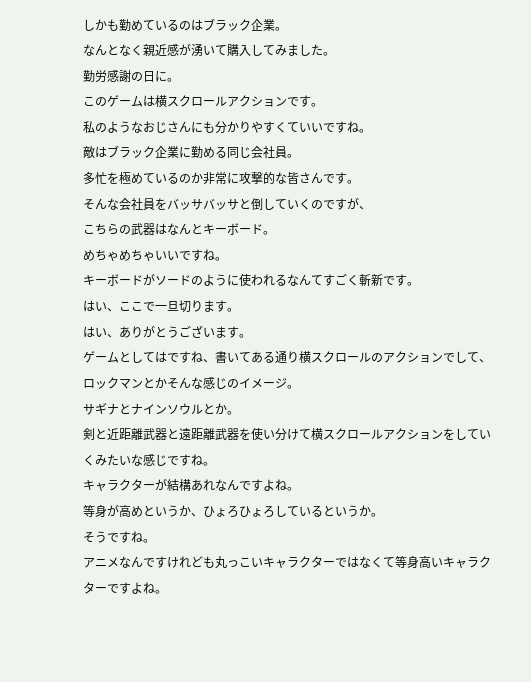しかも勤めているのはブラック企業。
なんとなく親近感が湧いて購入してみました。
勤労感謝の日に。
このゲームは横スクロールアクションです。
私のようなおじさんにも分かりやすくていいですね。
敵はブラック企業に勤める同じ会社員。
多忙を極めているのか非常に攻撃的な皆さんです。
そんな会社員をバッサバッサと倒していくのですが、
こちらの武器はなんとキーボード。
めちゃめちゃいいですね。
キーボードがソードのように使われるなんてすごく斬新です。
はい、ここで一旦切ります。
はい、ありがとうございます。
ゲームとしてはですね、書いてある通り横スクロールのアクションでして、
ロックマンとかそんな感じのイメージ。
サギナとナインソウルとか。
剣と近距離武器と遠距離武器を使い分けて横スクロールアクションをしていくみたいな感じですね。
キャラクターが結構あれなんですよね。
等身が高めというか、ひょろひょろしているというか。
そうですね。
アニメなんですけれども丸っこいキャラクターではなくて等身高いキャラクターですよね。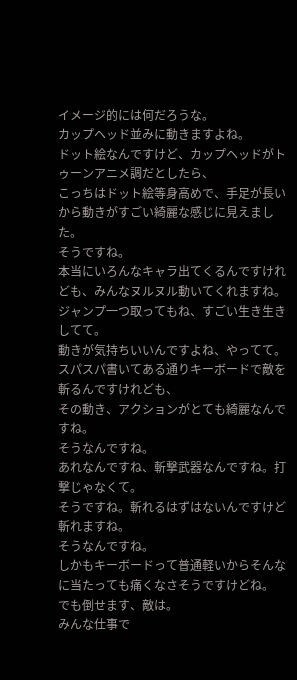イメージ的には何だろうな。
カップヘッド並みに動きますよね。
ドット絵なんですけど、カップヘッドがトゥーンアニメ調だとしたら、
こっちはドット絵等身高めで、手足が長いから動きがすごい綺麗な感じに見えました。
そうですね。
本当にいろんなキャラ出てくるんですけれども、みんなヌルヌル動いてくれますね。
ジャンプ一つ取ってもね、すごい生き生きしてて。
動きが気持ちいいんですよね、やってて。
スパスパ書いてある通りキーボードで敵を斬るんですけれども、
その動き、アクションがとても綺麗なんですね。
そうなんですね。
あれなんですね、斬撃武器なんですね。打撃じゃなくて。
そうですね。斬れるはずはないんですけど斬れますね。
そうなんですね。
しかもキーボードって普通軽いからそんなに当たっても痛くなさそうですけどね。
でも倒せます、敵は。
みんな仕事で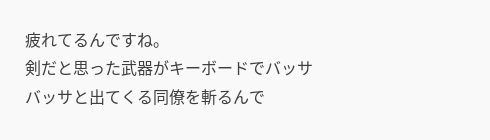疲れてるんですね。
剣だと思った武器がキーボードでバッサバッサと出てくる同僚を斬るんで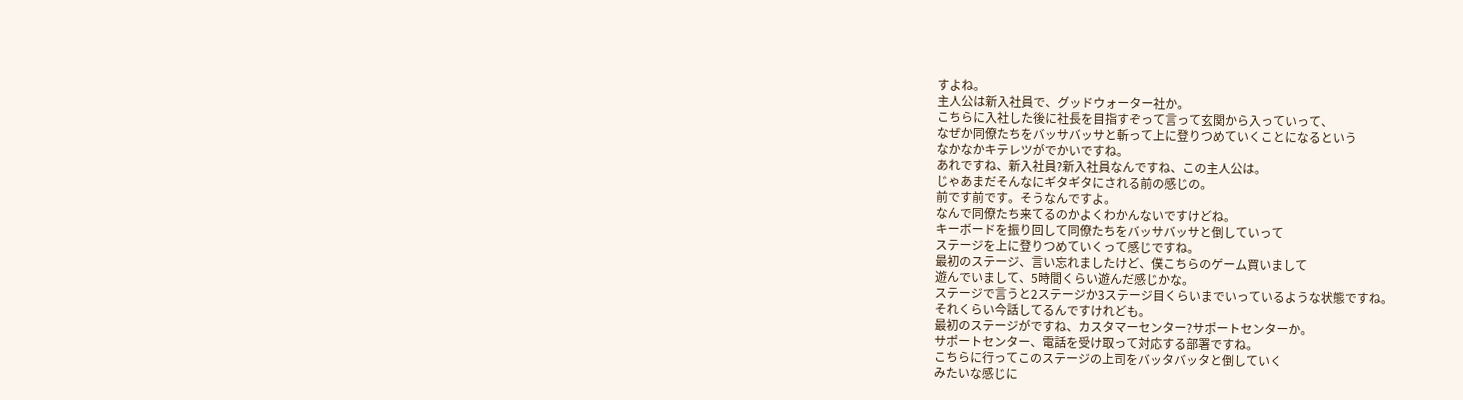すよね。
主人公は新入社員で、グッドウォーター社か。
こちらに入社した後に社長を目指すぞって言って玄関から入っていって、
なぜか同僚たちをバッサバッサと斬って上に登りつめていくことになるという
なかなかキテレツがでかいですね。
あれですね、新入社員?新入社員なんですね、この主人公は。
じゃあまだそんなにギタギタにされる前の感じの。
前です前です。そうなんですよ。
なんで同僚たち来てるのかよくわかんないですけどね。
キーボードを振り回して同僚たちをバッサバッサと倒していって
ステージを上に登りつめていくって感じですね。
最初のステージ、言い忘れましたけど、僕こちらのゲーム買いまして
遊んでいまして、5時間くらい遊んだ感じかな。
ステージで言うと2ステージか3ステージ目くらいまでいっているような状態ですね。
それくらい今話してるんですけれども。
最初のステージがですね、カスタマーセンター?サポートセンターか。
サポートセンター、電話を受け取って対応する部署ですね。
こちらに行ってこのステージの上司をバッタバッタと倒していく
みたいな感じに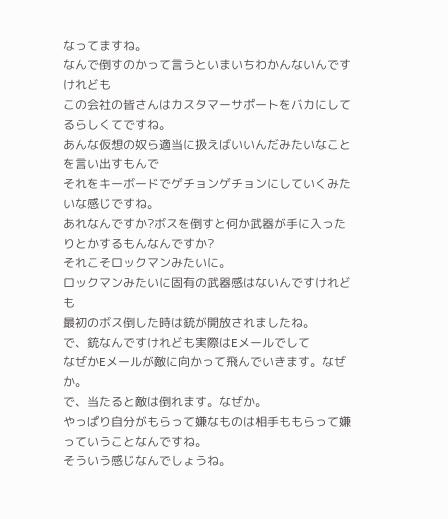なってますね。
なんで倒すのかって言うといまいちわかんないんですけれども
この会社の皆さんはカスタマーサポートをバカにしてるらしくてですね。
あんな仮想の奴ら適当に扱えばいいんだみたいなことを言い出すもんで
それをキーボードでゲチョンゲチョンにしていくみたいな感じですね。
あれなんですか?ボスを倒すと何か武器が手に入ったりとかするもんなんですか?
それこそロックマンみたいに。
ロックマンみたいに固有の武器感はないんですけれども
最初のボス倒した時は銃が開放されましたね。
で、銃なんですけれども実際はEメールでして
なぜかEメールが敵に向かって飛んでいきます。なぜか。
で、当たると敵は倒れます。なぜか。
やっぱり自分がもらって嫌なものは相手ももらって嫌っていうことなんですね。
そういう感じなんでしょうね。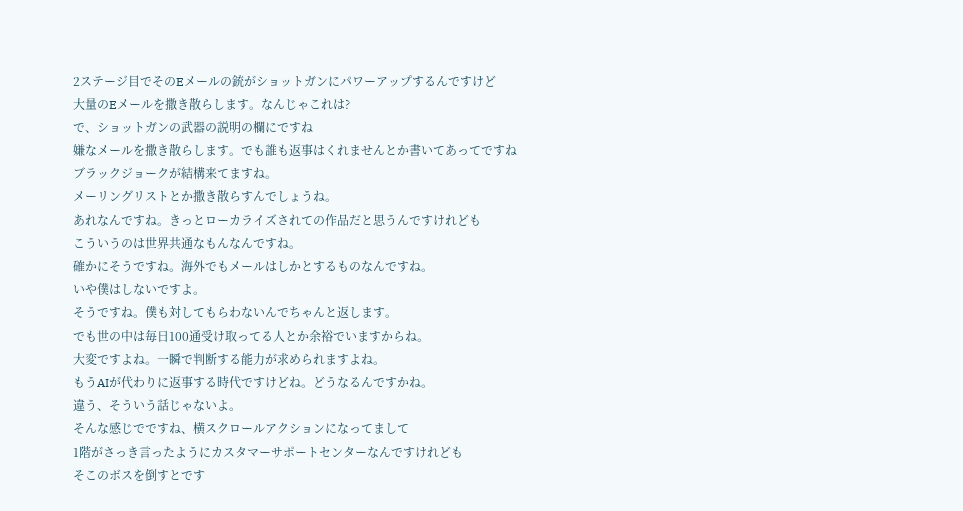2ステージ目でそのEメールの銃がショットガンにパワーアップするんですけど
大量のEメールを撒き散らします。なんじゃこれは?
で、ショットガンの武器の説明の欄にですね
嫌なメールを撒き散らします。でも誰も返事はくれませんとか書いてあってですね
ブラックジョークが結構来てますね。
メーリングリストとか撒き散らすんでしょうね。
あれなんですね。きっとローカライズされての作品だと思うんですけれども
こういうのは世界共通なもんなんですね。
確かにそうですね。海外でもメールはしかとするものなんですね。
いや僕はしないですよ。
そうですね。僕も対してもらわないんでちゃんと返します。
でも世の中は毎日100通受け取ってる人とか余裕でいますからね。
大変ですよね。一瞬で判断する能力が求められますよね。
もうAIが代わりに返事する時代ですけどね。どうなるんですかね。
違う、そういう話じゃないよ。
そんな感じでですね、横スクロールアクションになってまして
1階がさっき言ったようにカスタマーサポートセンターなんですけれども
そこのボスを倒すとです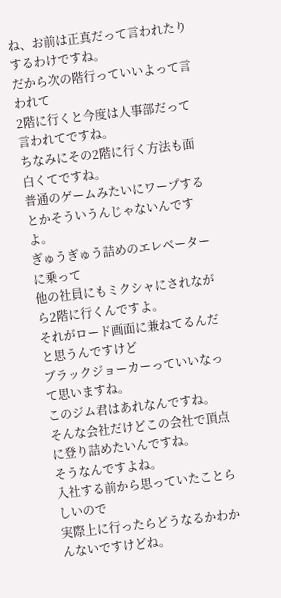ね、お前は正真だって言われたりするわけですね。
だから次の階行っていいよって言われて
2階に行くと今度は人事部だって言われてですね。
ちなみにその2階に行く方法も面白くてですね。
普通のゲームみたいにワープするとかそういうんじゃないんですよ。
ぎゅうぎゅう詰めのエレベーターに乗って
他の社員にもミクシャにされながら2階に行くんですよ。
それがロード画面に兼ねてるんだと思うんですけど
ブラックジョーカーっていいなって思いますね。
このジム君はあれなんですね。
そんな会社だけどこの会社で頂点に登り詰めたいんですね。
そうなんですよね。
入社する前から思っていたことらしいので
実際上に行ったらどうなるかわかんないですけどね。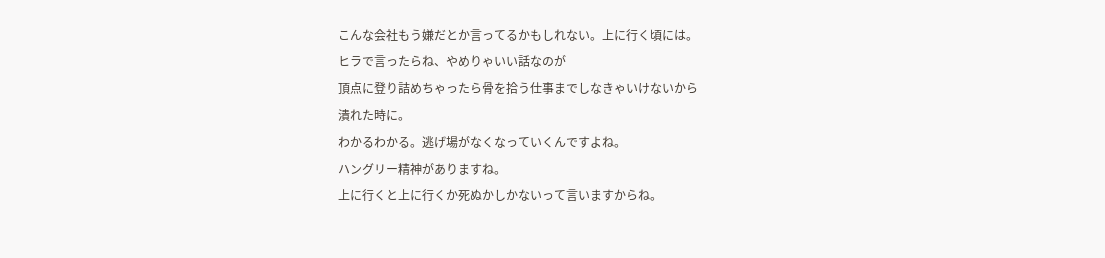こんな会社もう嫌だとか言ってるかもしれない。上に行く頃には。
ヒラで言ったらね、やめりゃいい話なのが
頂点に登り詰めちゃったら骨を拾う仕事までしなきゃいけないから
潰れた時に。
わかるわかる。逃げ場がなくなっていくんですよね。
ハングリー精神がありますね。
上に行くと上に行くか死ぬかしかないって言いますからね。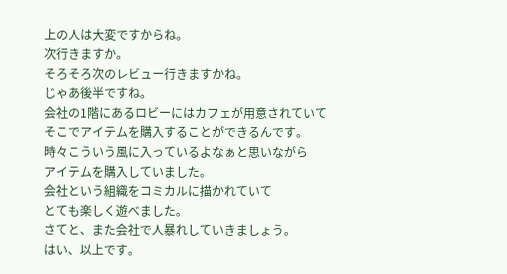上の人は大変ですからね。
次行きますか。
そろそろ次のレビュー行きますかね。
じゃあ後半ですね。
会社の1階にあるロビーにはカフェが用意されていて
そこでアイテムを購入することができるんです。
時々こういう風に入っているよなぁと思いながら
アイテムを購入していました。
会社という組織をコミカルに描かれていて
とても楽しく遊べました。
さてと、また会社で人暴れしていきましょう。
はい、以上です。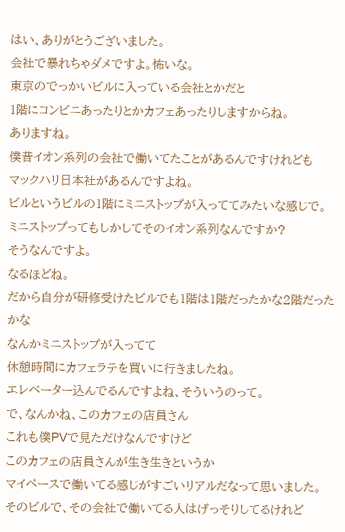はい、ありがとうございました。
会社で暴れちゃダメですよ。怖いな。
東京のでっかいビルに入っている会社とかだと
1階にコンビニあったりとかカフェあったりしますからね。
ありますね。
僕昔イオン系列の会社で働いてたことがあるんですけれども
マックハリ日本社があるんですよね。
ビルというビルの1階にミニストップが入っててみたいな感じで。
ミニストップってもしかしてそのイオン系列なんですか?
そうなんですよ。
なるほどね。
だから自分が研修受けたビルでも1階は1階だったかな2階だったかな
なんかミニストップが入ってて
休憩時間にカフェラテを買いに行きましたね。
エレベーター込んでるんですよね、そういうのって。
で、なんかね、このカフェの店員さん
これも僕PVで見ただけなんですけど
このカフェの店員さんが生き生きというか
マイペースで働いてる感じがすごいリアルだなって思いました。
そのビルで、その会社で働いてる人はげっそりしてるけれど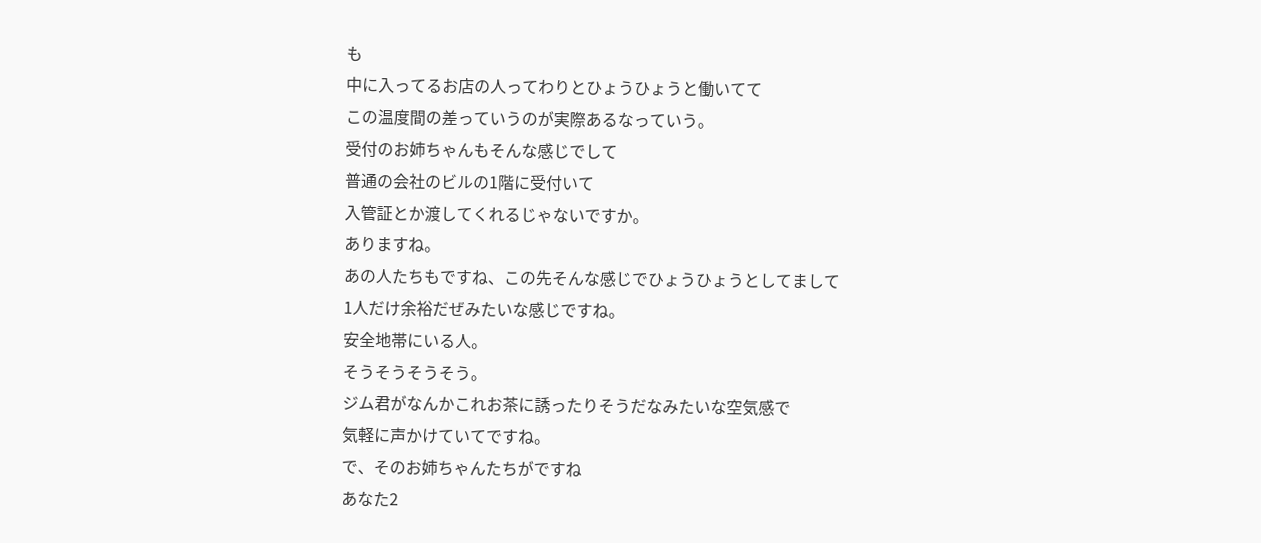も
中に入ってるお店の人ってわりとひょうひょうと働いてて
この温度間の差っていうのが実際あるなっていう。
受付のお姉ちゃんもそんな感じでして
普通の会社のビルの1階に受付いて
入管証とか渡してくれるじゃないですか。
ありますね。
あの人たちもですね、この先そんな感じでひょうひょうとしてまして
1人だけ余裕だぜみたいな感じですね。
安全地帯にいる人。
そうそうそうそう。
ジム君がなんかこれお茶に誘ったりそうだなみたいな空気感で
気軽に声かけていてですね。
で、そのお姉ちゃんたちがですね
あなた2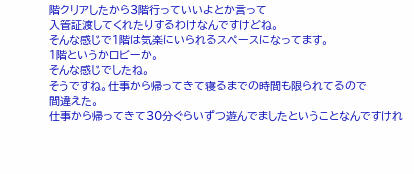階クリアしたから3階行っていいよとか言って
入管証渡してくれたりするわけなんですけどね。
そんな感じで1階は気楽にいられるスペースになってます。
1階というかロビーか。
そんな感じでしたね。
そうですね。仕事から帰ってきて寝るまでの時間も限られてるので
間違えた。
仕事から帰ってきて30分ぐらいずつ遊んでましたということなんですけれ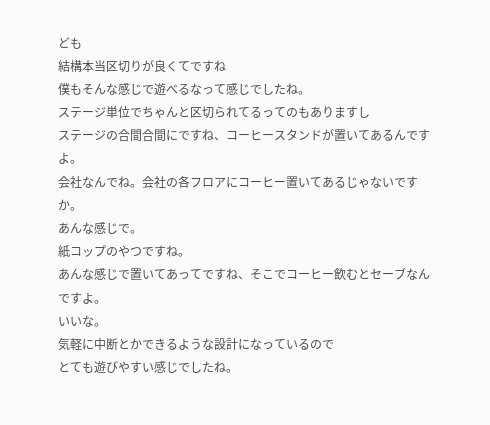ども
結構本当区切りが良くてですね
僕もそんな感じで遊べるなって感じでしたね。
ステージ単位でちゃんと区切られてるってのもありますし
ステージの合間合間にですね、コーヒースタンドが置いてあるんですよ。
会社なんでね。会社の各フロアにコーヒー置いてあるじゃないですか。
あんな感じで。
紙コップのやつですね。
あんな感じで置いてあってですね、そこでコーヒー飲むとセーブなんですよ。
いいな。
気軽に中断とかできるような設計になっているので
とても遊びやすい感じでしたね。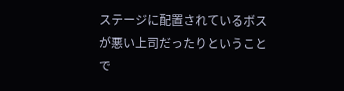ステージに配置されているボスが悪い上司だったりということで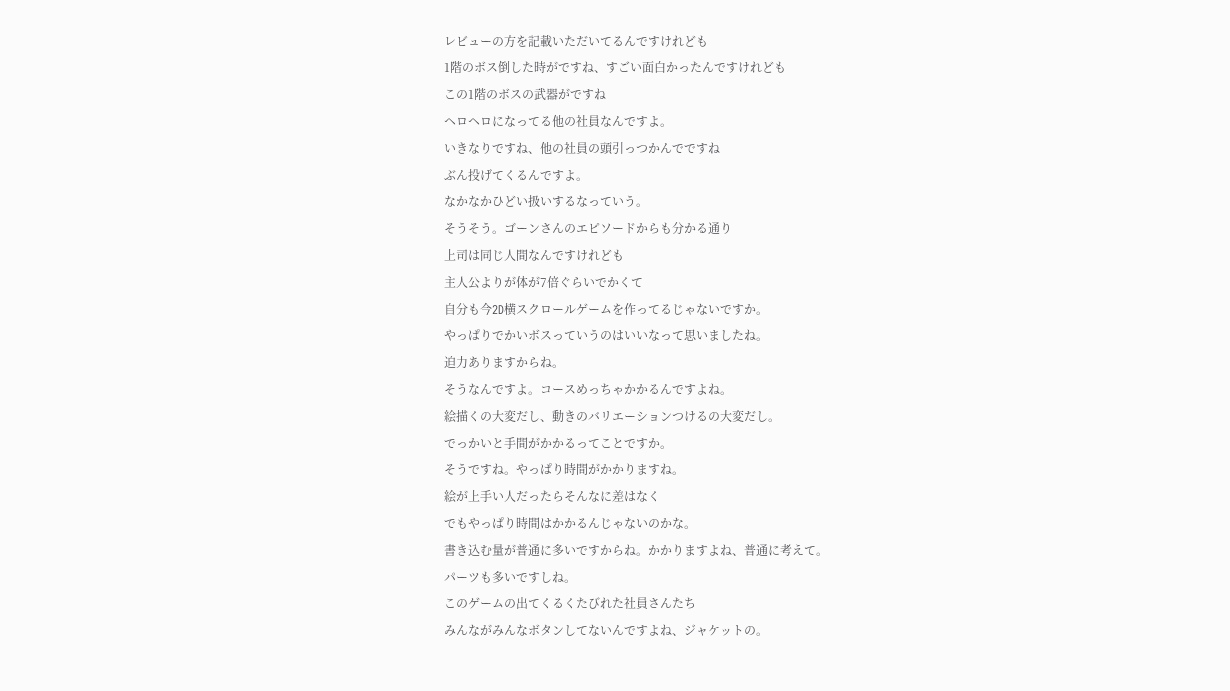レビューの方を記載いただいてるんですけれども
1階のボス倒した時がですね、すごい面白かったんですけれども
この1階のボスの武器がですね
ヘロヘロになってる他の社員なんですよ。
いきなりですね、他の社員の頭引っつかんでですね
ぶん投げてくるんですよ。
なかなかひどい扱いするなっていう。
そうそう。ゴーンさんのエピソードからも分かる通り
上司は同じ人間なんですけれども
主人公よりが体が7倍ぐらいでかくて
自分も今2D横スクロールゲームを作ってるじゃないですか。
やっぱりでかいボスっていうのはいいなって思いましたね。
迫力ありますからね。
そうなんですよ。コースめっちゃかかるんですよね。
絵描くの大変だし、動きのバリエーションつけるの大変だし。
でっかいと手間がかかるってことですか。
そうですね。やっぱり時間がかかりますね。
絵が上手い人だったらそんなに差はなく
でもやっぱり時間はかかるんじゃないのかな。
書き込む量が普通に多いですからね。かかりますよね、普通に考えて。
パーツも多いですしね。
このゲームの出てくるくたびれた社員さんたち
みんながみんなボタンしてないんですよね、ジャケットの。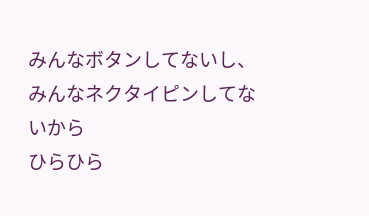みんなボタンしてないし、みんなネクタイピンしてないから
ひらひら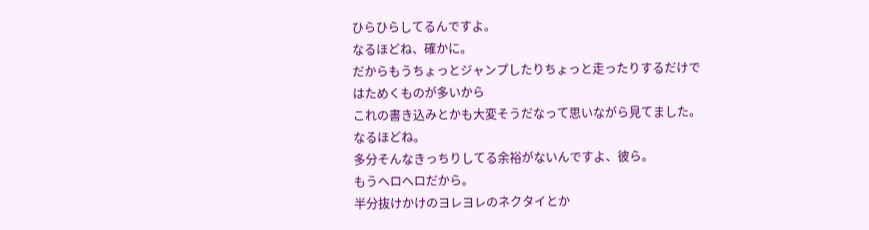ひらひらしてるんですよ。
なるほどね、確かに。
だからもうちょっとジャンプしたりちょっと走ったりするだけで
はためくものが多いから
これの書き込みとかも大変そうだなって思いながら見てました。
なるほどね。
多分そんなきっちりしてる余裕がないんですよ、彼ら。
もうヘロヘロだから。
半分抜けかけのヨレヨレのネクタイとか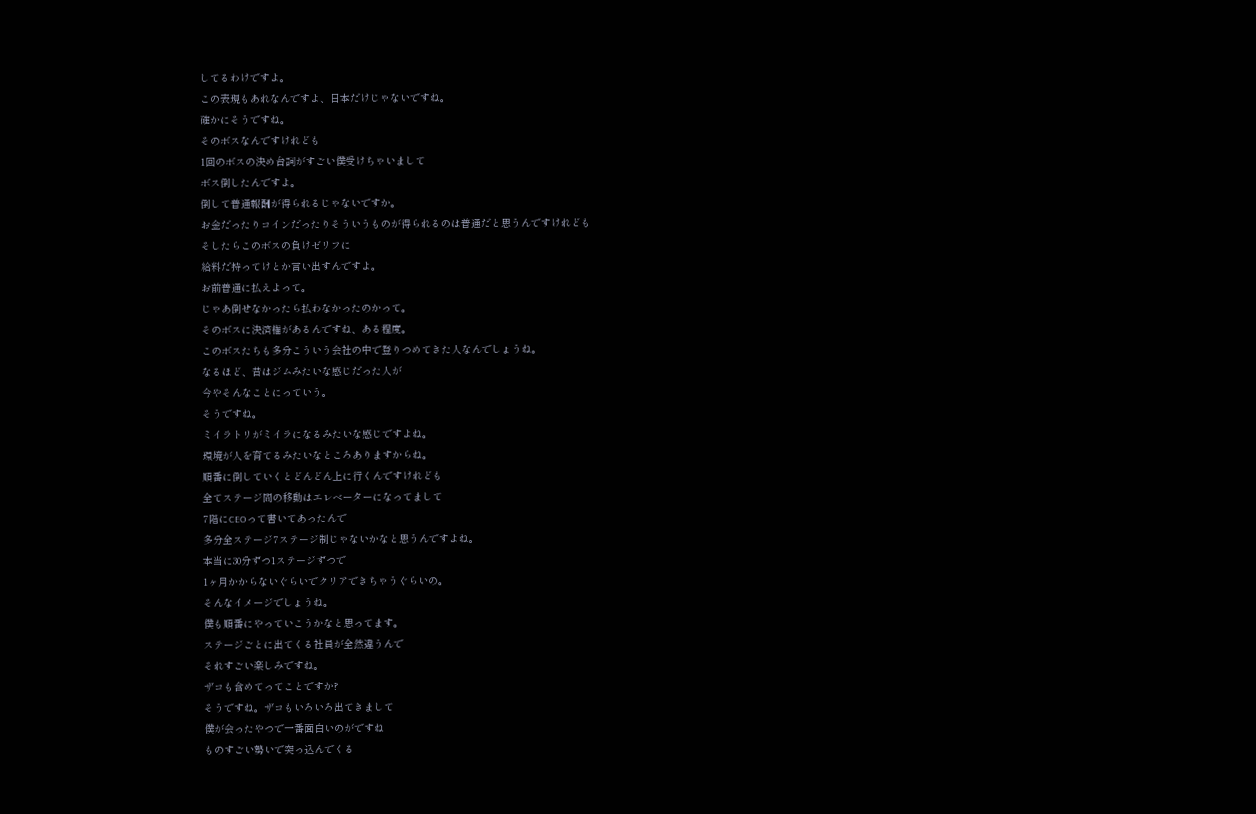してるわけですよ。
この表現もあれなんですよ、日本だけじゃないですね。
確かにそうですね。
そのボスなんですけれども
1回のボスの決め台詞がすごい僕受けちゃいまして
ボス倒したんですよ。
倒して普通報酬が得られるじゃないですか。
お金だったりコインだったりそういうものが得られるのは普通だと思うんですけれども
そしたらこのボスの負けゼリフに
給料だ持ってけとか言い出すんですよ。
お前普通に払えよって。
じゃあ倒せなかったら払わなかったのかって。
そのボスに決済権があるんですね、ある程度。
このボスたちも多分こういう会社の中で登りつめてきた人なんでしょうね。
なるほど、昔はジムみたいな感じだった人が
今やそんなことにっていう。
そうですね。
ミイラトリがミイラになるみたいな感じですよね。
環境が人を育てるみたいなところありますからね。
順番に倒していくとどんどん上に行くんですけれども
全てステージ間の移動はエレベーターになってまして
7階にCEOって書いてあったんで
多分全ステージ7ステージ制じゃないかなと思うんですよね。
本当に30分ずつ1ステージずつで
1ヶ月かからないぐらいでクリアできちゃうぐらいの。
そんなイメージでしょうね。
僕も順番にやっていこうかなと思ってます。
ステージごとに出てくる社員が全然違うんで
それすごい楽しみですね。
ザコも含めてってことですか?
そうですね。ザコもいろいろ出てきまして
僕が会ったやつで一番面白いのがですね
ものすごい勢いで突っ込んでくる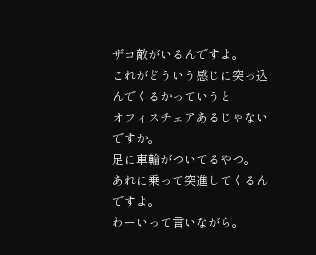ザコ敵がいるんですよ。
これがどういう感じに突っ込んでくるかっていうと
オフィスチェアあるじゃないですか。
足に車輪がついてるやつ。
あれに乗って突進してくるんですよ。
わーいって言いながら。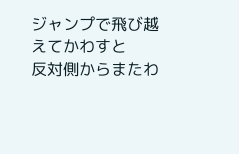ジャンプで飛び越えてかわすと
反対側からまたわ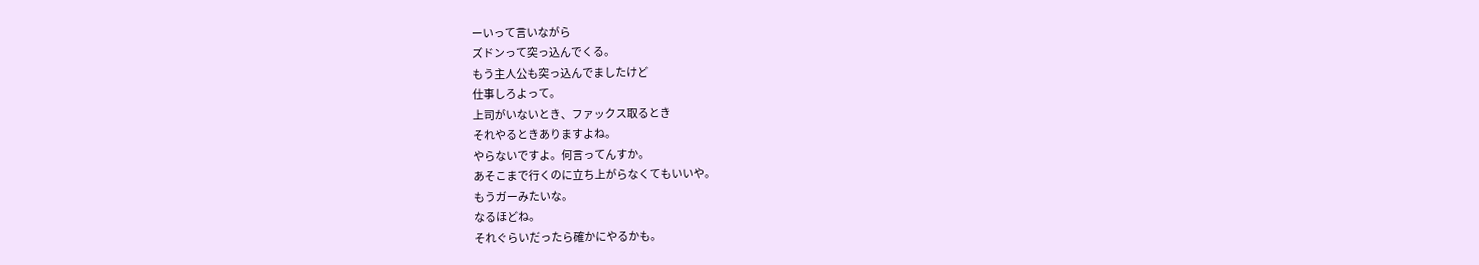ーいって言いながら
ズドンって突っ込んでくる。
もう主人公も突っ込んでましたけど
仕事しろよって。
上司がいないとき、ファックス取るとき
それやるときありますよね。
やらないですよ。何言ってんすか。
あそこまで行くのに立ち上がらなくてもいいや。
もうガーみたいな。
なるほどね。
それぐらいだったら確かにやるかも。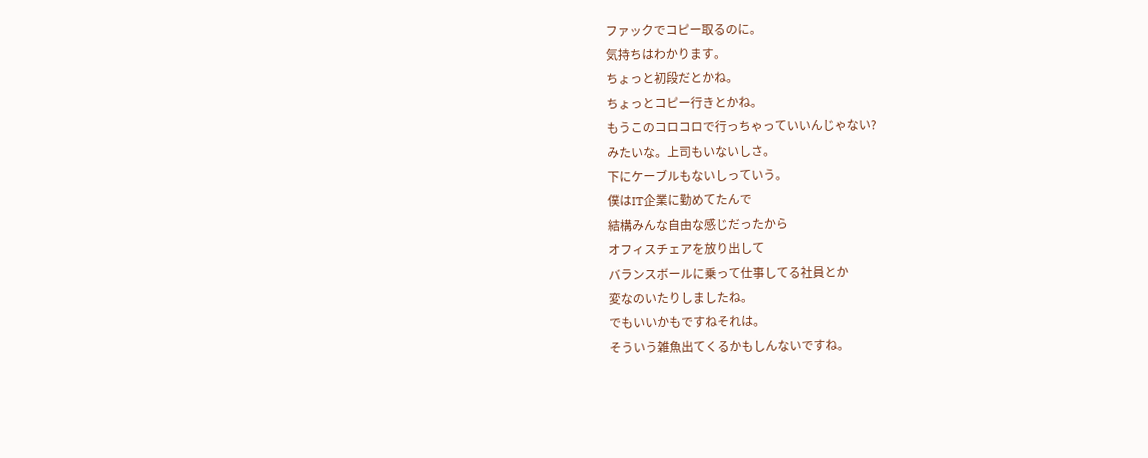ファックでコピー取るのに。
気持ちはわかります。
ちょっと初段だとかね。
ちょっとコピー行きとかね。
もうこのコロコロで行っちゃっていいんじゃない?
みたいな。上司もいないしさ。
下にケーブルもないしっていう。
僕はIT企業に勤めてたんで
結構みんな自由な感じだったから
オフィスチェアを放り出して
バランスボールに乗って仕事してる社員とか
変なのいたりしましたね。
でもいいかもですねそれは。
そういう雑魚出てくるかもしんないですね。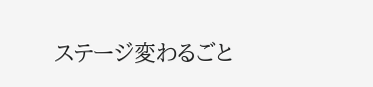ステージ変わるごと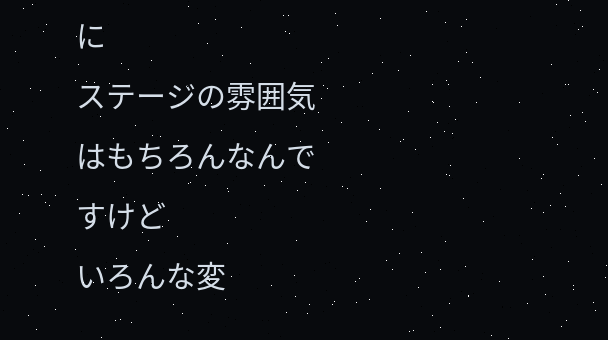に
ステージの雰囲気はもちろんなんですけど
いろんな変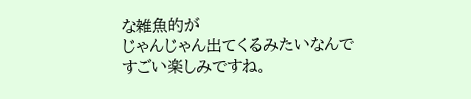な雑魚的が
じゃんじゃん出てくるみたいなんで
すごい楽しみですね。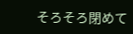そろそろ閉めて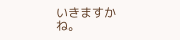いきますかね。